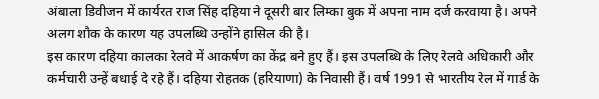अंबाला डिवीजन में कार्यरत राज सिंह दहिया ने दूसरी बार लिम्का बुक में अपना नाम दर्ज करवाया है। अपने अलग शौक के कारण यह उपलब्धि उन्होंने हासिल की है।
इस कारण दहिया कालका रेलवे में आकर्षण का केंद्र बने हुए हैं। इस उपलब्धि के लिए रेलवे अधिकारी और कर्मचारी उन्हें बधाई दे रहे हैं। दहिया रोहतक (हरियाणा) के निवासी हैं। वर्ष 1991 से भारतीय रेल में गार्ड के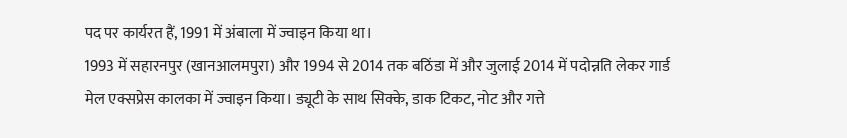पद पर कार्यरत हैं, 1991 में अंबाला में ज्वाइन किया था।
1993 में सहारनपुर (खानआलमपुरा) और 1994 से 2014 तक बठिंडा में और जुलाई 2014 में पदोन्नति लेकर गार्ड मेल एक्सप्रेस कालका में ज्वाइन किया। ड्यूटी के साथ सिक्के, डाक टिकट, नोट और गत्ते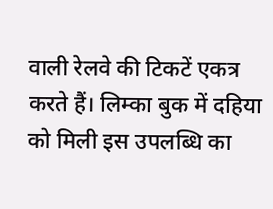वाली रेलवे की टिकटें एकत्र करते हैं। लिम्का बुक में दहिया को मिली इस उपलब्धि का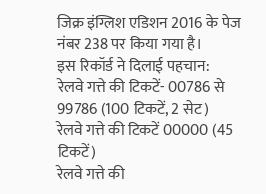जिक्र इंग्लिश एडिशन 2016 के पेज नंबर 238 पर किया गया है।
इस रिकॉर्ड ने दिलाई पहचान:
रेलवे गत्ते की टिकटें- 00786 से 99786 (100 टिकटें, 2 सेट)
रेलवे गत्ते की टिकटें 00000 (45 टिकटें)
रेलवे गत्ते की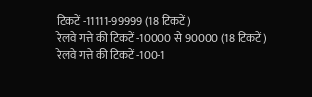टिकटें -11111-99999 (18 टिकटें)
रेलवे गत्ते की टिकटें -10000 से 90000 (18 टिकटें)
रेलवे गत्ते की टिकटें -100-1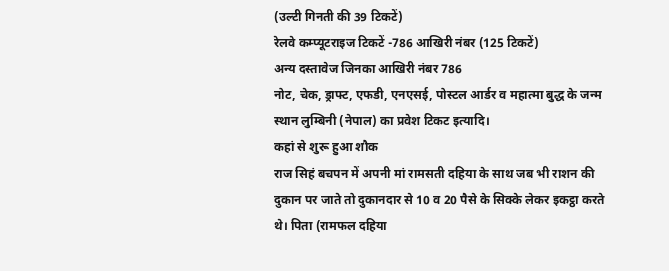(उल्टी गिनती की 39 टिकटें)
रेलवे कम्प्यूटराइज टिकटें -786 आखिरी नंबर (125 टिकटें)
अन्य दस्तावेज जिनका आखिरी नंबर 786
नोट, चेक, ड्राफ्ट, एफडी, एनएसई, पोस्टल आर्डर व महात्मा बुद्ध के जन्म स्थान लुम्बिनी (नेपाल) का प्रवेश टिकट इत्यादि।
कहां से शुरू हुआ शौक
राज सिहं बचपन में अपनी मां रामसती दहिया के साथ जब भी राशन की दुकान पर जाते तो दुकानदार से 10 व 20 पैसे के सिक्के लेकर इकट्ठा करते थे। पिता (रामफल दहिया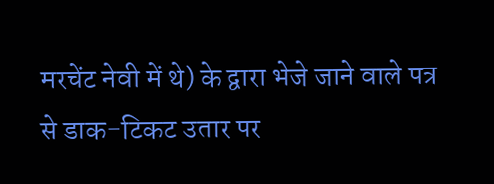मरचेंट नेवी में थे) के द्वारा भेजे जाने वाले पत्र से डाक-टिकट उतार पर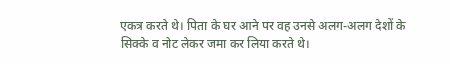एकत्र करते थे। पिता के घर आने पर वह उनसे अलग-अलग देशों के सिक्के व नोट लेकर जमा कर लिया करते थे।